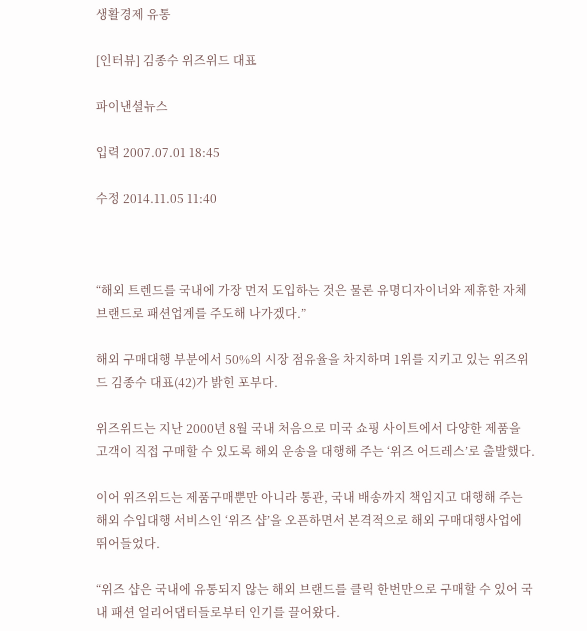생활경제 유통

[인터뷰] 김종수 위즈위드 대표

파이낸셜뉴스

입력 2007.07.01 18:45

수정 2014.11.05 11:40



“해외 트렌드를 국내에 가장 먼저 도입하는 것은 물론 유명디자이너와 제휴한 자체 브랜드로 패션업계를 주도해 나가겠다.”

해외 구매대행 부분에서 50%의 시장 점유율을 차지하며 1위를 지키고 있는 위즈위드 김종수 대표(42)가 밝힌 포부다.

위즈위드는 지난 2000년 8월 국내 처음으로 미국 쇼핑 사이트에서 다양한 제품을 고객이 직접 구매할 수 있도록 해외 운송을 대행해 주는 ‘위즈 어드레스’로 출발했다.

이어 위즈위드는 제품구매뿐만 아니라 통관, 국내 배송까지 책임지고 대행해 주는 해외 수입대행 서비스인 ‘위즈 샵’을 오픈하면서 본격적으로 해외 구매대행사업에 뛰어들었다.

“위즈 샵은 국내에 유통되지 않는 해외 브랜드를 클릭 한번만으로 구매할 수 있어 국내 패션 얼리어댑터들로부터 인기를 끌어왔다.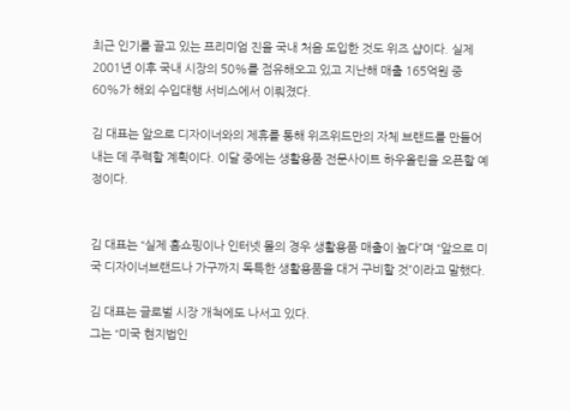최근 인기를 끌고 있는 프리미엄 진을 국내 처음 도입한 것도 위즈 샵이다. 실제 2001년 이후 국내 시장의 50%를 점유해오고 있고 지난해 매출 165억원 중 60%가 해외 수입대행 서비스에서 이뤄졌다.

김 대표는 앞으로 디자이너와의 제휴를 통해 위즈위드만의 자체 브랜드를 만들어 내는 데 주력할 계획이다. 이달 중에는 생활용품 전문사이트 하우올린을 오픈할 예정이다.


김 대표는 “실제 홈쇼핑이나 인터넷 몰의 경우 생활용품 매출이 높다”며 “앞으로 미국 디자이너브랜드나 가구까지 독특한 생활용품을 대거 구비할 것”이라고 말했다.

김 대표는 글로벌 시장 개척에도 나서고 있다.
그는 “미국 현지법인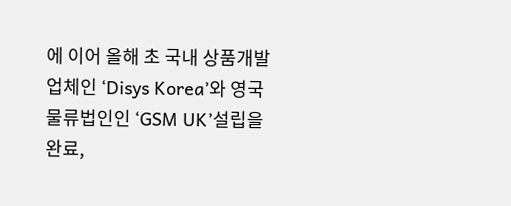에 이어 올해 초 국내 상품개발업체인 ‘Disys Korea’와 영국 물류법인인 ‘GSM UK’설립을 완료,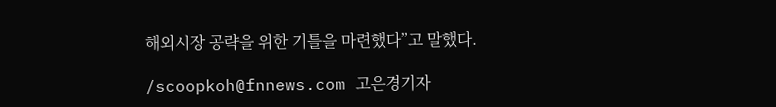해외시장 공략을 위한 기틀을 마련했다”고 말했다.

/scoopkoh@fnnews.com 고은경기자